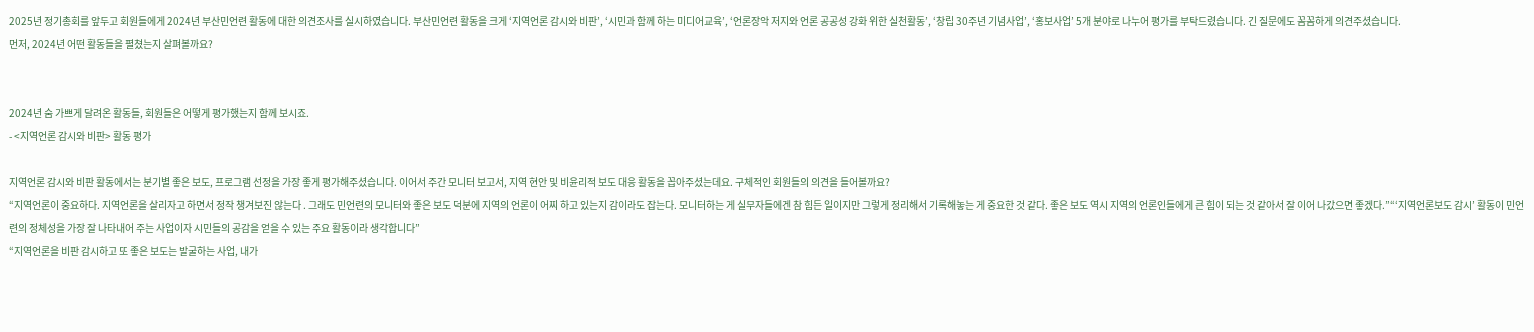2025년 정기총회를 앞두고 회원들에게 2024년 부산민언련 활동에 대한 의견조사를 실시하였습니다. 부산민언련 활동을 크게 ‘지역언론 감시와 비판’, ‘시민과 함께 하는 미디어교육’, ‘언론장악 저지와 언론 공공성 강화 위한 실천활동’, ‘창립 30주년 기념사업’, ‘홍보사업’ 5개 분야로 나누어 평가를 부탁드렸습니다. 긴 질문에도 꼼꼼하게 의견주셨습니다.
먼저, 2024년 어떤 활동들을 펼쳤는지 살펴볼까요?


2024년 숨 가쁘게 달려온 활동들, 회원들은 어떻게 평가했는지 함께 보시죠.
- <지역언론 감시와 비판> 활동 평가

지역언론 감시와 비판 활동에서는 분기별 좋은 보도, 프로그램 선정을 가장 좋게 평가해주셨습니다. 이어서 주간 모니터 보고서, 지역 현안 및 비윤리적 보도 대응 활동을 꼽아주셨는데요. 구체적인 회원들의 의견을 들어볼까요?
“지역언론이 중요하다. 지역언론을 살리자고 하면서 정작 챙겨보진 않는다 . 그래도 민언련의 모니터와 좋은 보도 덕분에 지역의 언론이 어찌 하고 있는지 감이라도 잡는다. 모니터하는 게 실무자들에겐 참 힘든 일이지만 그렇게 정리해서 기록해놓는 게 중요한 것 같다. 좋은 보도 역시 지역의 언론인들에게 큰 힘이 되는 것 같아서 잘 이어 나갔으면 좋겠다.”“‘지역언론보도 감시’ 활동이 민언련의 정체성을 가장 잘 나타내어 주는 사업이자 시민들의 공감을 얻을 수 있는 주요 활동이라 생각합니다”
“지역언론을 비판 감시하고 또 좋은 보도는 발굴하는 사업, 내가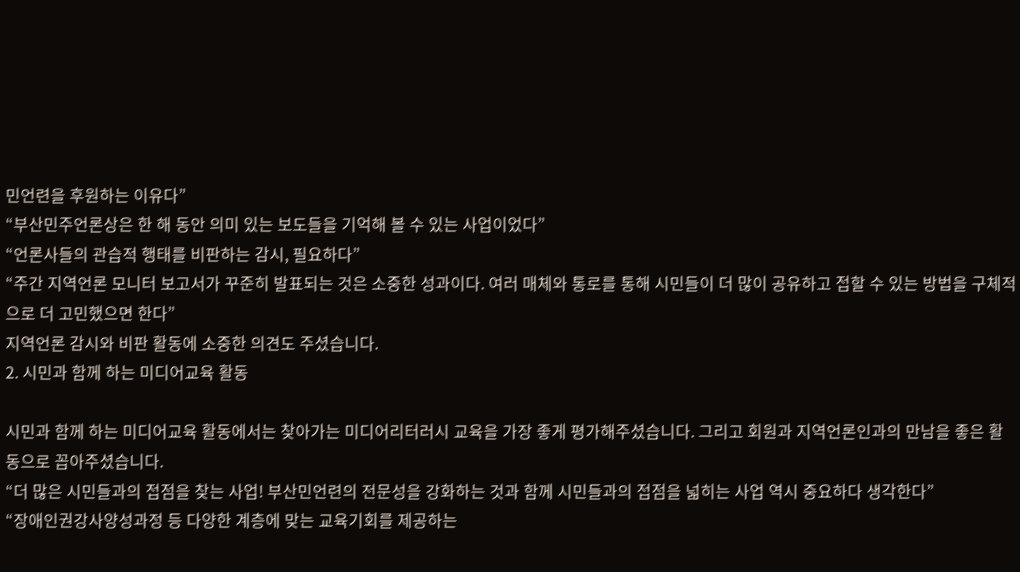민언련을 후원하는 이유다”
“부산민주언론상은 한 해 동안 의미 있는 보도들을 기억해 볼 수 있는 사업이었다”
“언론사들의 관습적 행태를 비판하는 감시, 필요하다”
“주간 지역언론 모니터 보고서가 꾸준히 발표되는 것은 소중한 성과이다. 여러 매체와 통로를 통해 시민들이 더 많이 공유하고 접할 수 있는 방법을 구체적으로 더 고민했으면 한다”
지역언론 감시와 비판 활동에 소중한 의견도 주셨습니다.
2. 시민과 함께 하는 미디어교육 활동

시민과 함께 하는 미디어교육 활동에서는 찾아가는 미디어리터러시 교육을 가장 좋게 평가해주셨습니다. 그리고 회원과 지역언론인과의 만남을 좋은 활동으로 꼽아주셨습니다.
“더 많은 시민들과의 접점을 찾는 사업! 부산민언련의 전문성을 강화하는 것과 함께 시민들과의 접점을 넓히는 사업 역시 중요하다 생각한다”
“장애인권강사양성과정 등 다양한 계층에 맞는 교육기회를 제공하는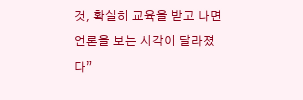것, 확실히 교육을 받고 나면 언론을 보는 시각이 달라졌다”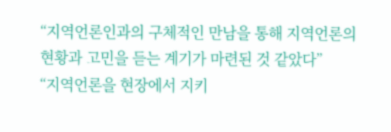“지역언론인과의 구체적인 만남을 통해 지역언론의 현황과 고민을 듣는 계기가 마련된 것 같았다”
“지역언론을 현장에서 지키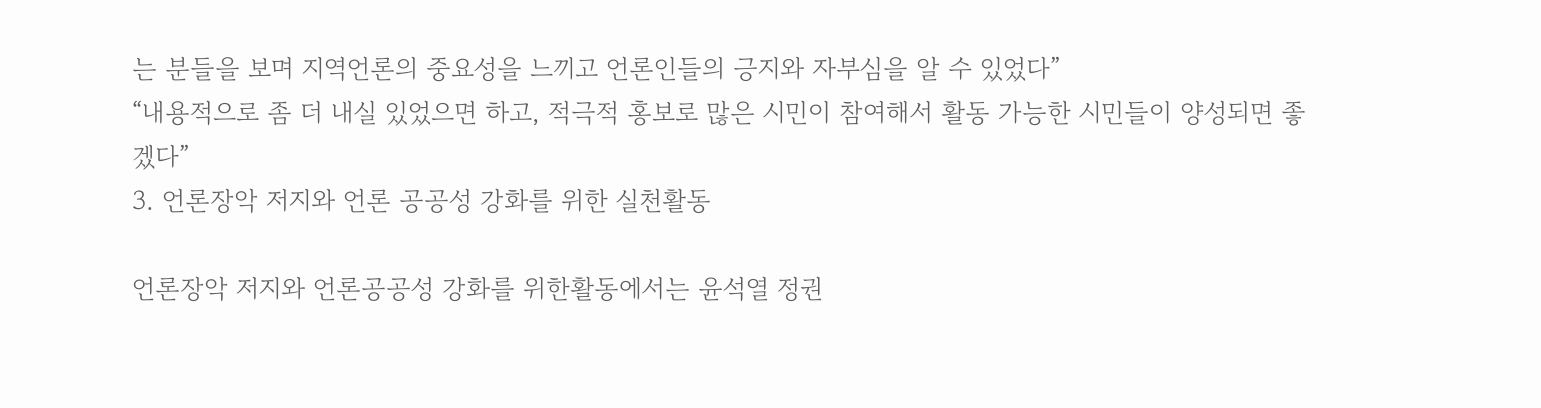는 분들을 보며 지역언론의 중요성을 느끼고 언론인들의 긍지와 자부심을 알 수 있었다”
“내용적으로 좀 더 내실 있었으면 하고, 적극적 홍보로 많은 시민이 참여해서 활동 가능한 시민들이 양성되면 좋겠다”
3. 언론장악 저지와 언론 공공성 강화를 위한 실천활동

언론장악 저지와 언론공공성 강화를 위한활동에서는 윤석열 정권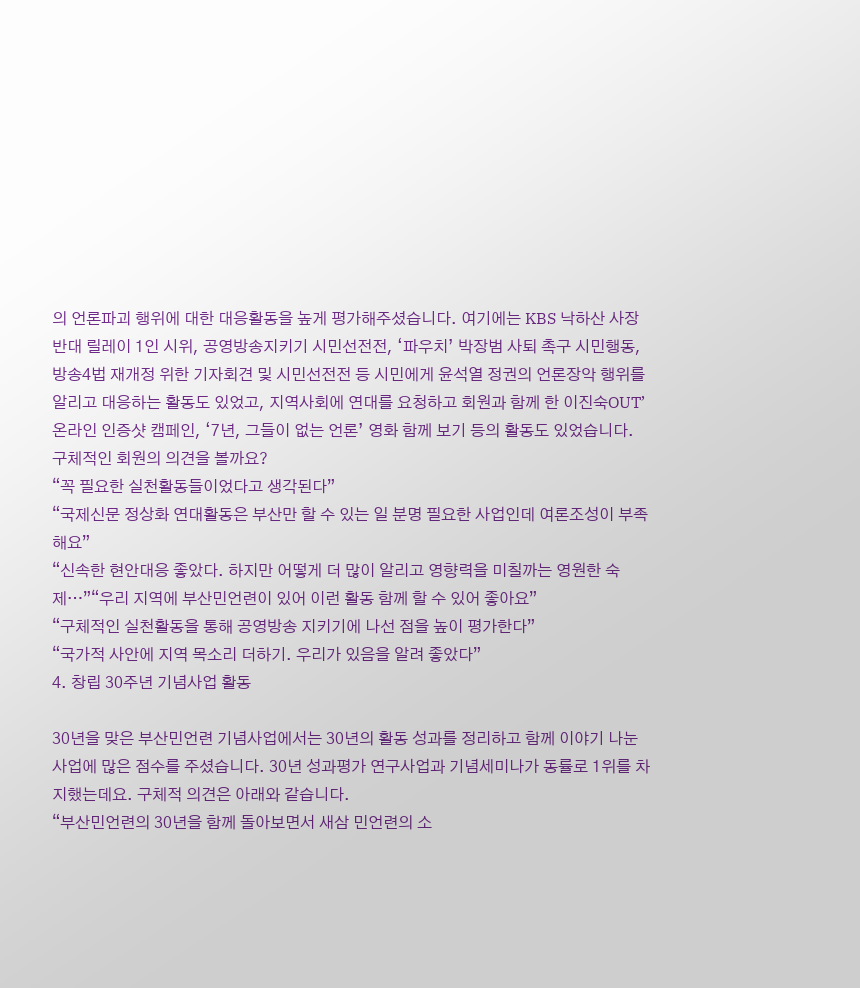의 언론파괴 행위에 대한 대응활동을 높게 평가해주셨습니다. 여기에는 KBS 낙하산 사장 반대 릴레이 1인 시위, 공영방송지키기 시민선전전, ‘파우치’ 박장범 사퇴 촉구 시민행동, 방송4법 재개정 위한 기자회견 및 시민선전전 등 시민에게 윤석열 정권의 언론장악 행위를 알리고 대응하는 활동도 있었고, 지역사회에 연대를 요청하고 회원과 함께 한 이진숙OUT’ 온라인 인증샷 캠페인, ‘7년, 그들이 없는 언론’ 영화 함께 보기 등의 활동도 있었습니다. 구체적인 회원의 의견을 볼까요?
“꼭 필요한 실천활동들이었다고 생각된다”
“국제신문 정상화 연대활동은 부산만 할 수 있는 일 분명 필요한 사업인데 여론조성이 부족해요”
“신속한 현안대응 좋았다. 하지만 어떻게 더 많이 알리고 영향력을 미칠까는 영원한 숙제…”“우리 지역에 부산민언련이 있어 이런 활동 함께 할 수 있어 좋아요”
“구체적인 실천활동을 통해 공영방송 지키기에 나선 점을 높이 평가한다”
“국가적 사안에 지역 목소리 더하기. 우리가 있음을 알려 좋았다”
4. 창립 30주년 기념사업 활동

30년을 맞은 부산민언련 기념사업에서는 30년의 활동 성과를 정리하고 함께 이야기 나눈 사업에 많은 점수를 주셨습니다. 30년 성과평가 연구사업과 기념세미나가 동률로 1위를 차지했는데요. 구체적 의견은 아래와 같습니다.
“부산민언련의 30년을 함께 돌아보면서 새삼 민언련의 소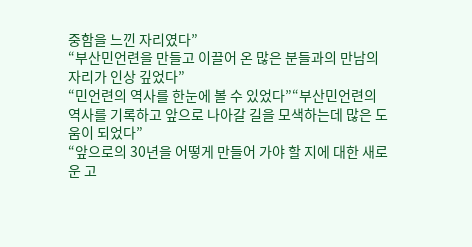중함을 느낀 자리였다”
“부산민언련을 만들고 이끌어 온 많은 분들과의 만남의 자리가 인상 깊었다”
“민언련의 역사를 한눈에 볼 수 있었다”“부산민언련의 역사를 기록하고 앞으로 나아갈 길을 모색하는데 많은 도움이 되었다”
“앞으로의 30년을 어떻게 만들어 가야 할 지에 대한 새로운 고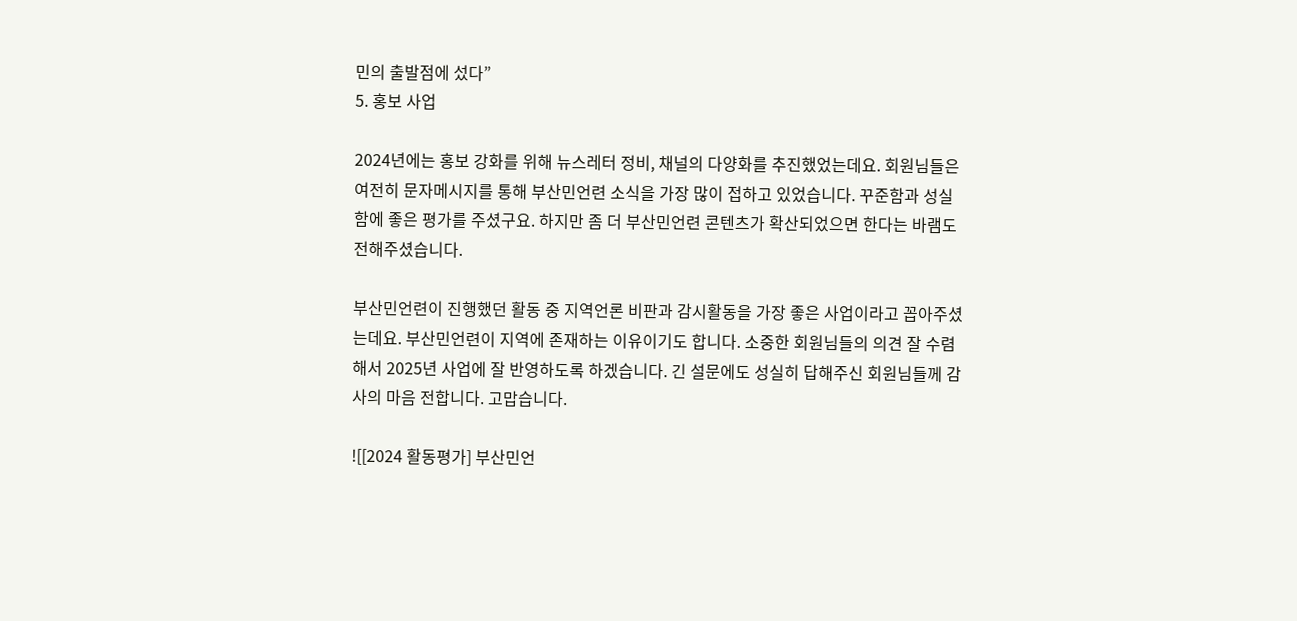민의 출발점에 섰다”
5. 홍보 사업

2024년에는 홍보 강화를 위해 뉴스레터 정비, 채널의 다양화를 추진했었는데요. 회원님들은 여전히 문자메시지를 통해 부산민언련 소식을 가장 많이 접하고 있었습니다. 꾸준함과 성실함에 좋은 평가를 주셨구요. 하지만 좀 더 부산민언련 콘텐츠가 확산되었으면 한다는 바램도 전해주셨습니다.

부산민언련이 진행했던 활동 중 지역언론 비판과 감시활동을 가장 좋은 사업이라고 꼽아주셨는데요. 부산민언련이 지역에 존재하는 이유이기도 합니다. 소중한 회원님들의 의견 잘 수렴해서 2025년 사업에 잘 반영하도록 하겠습니다. 긴 설문에도 성실히 답해주신 회원님들께 감사의 마음 전합니다. 고맙습니다.

![[2024 활동평가] 부산민언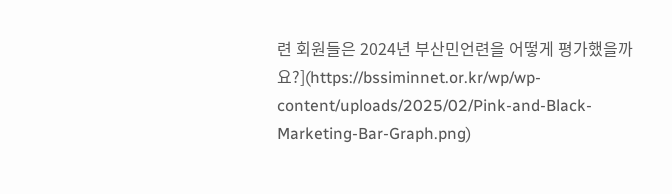련 회원들은 2024년 부산민언련을 어떻게 평가했을까요?](https://bssiminnet.or.kr/wp/wp-content/uploads/2025/02/Pink-and-Black-Marketing-Bar-Graph.png)